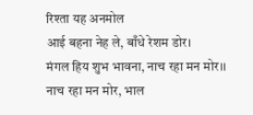रिश्ता यह अनमोल
आई बहना नेह ले, बाँधे रेशम डोर।
मंगल हिय शुभ भावना, नाच रहा मन मोर।।
नाच रहा मन मोर, भाल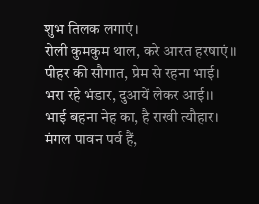शुभ तिलक लगाएं।
रोली कुमकुम थाल, करे आरत हरषाएं।।
पीहर की सौगात, प्रेम से रहना भाई।
भरा रहे भंडार, दुआयें लेकर आई।।
भाई बहना नेह का, है राखी त्यौहार।
मंगल पावन पर्व हैं,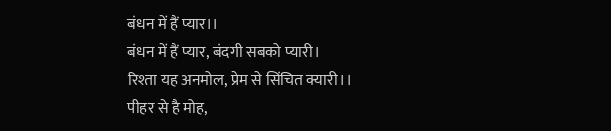बंधन में हैं प्यार।।
बंधन में हैं प्यार, बंदगी सबको प्यारी।
रिश्ता यह अनमोल, प्रेम से सिंचित क्यारी।।
पीहर से है मोह,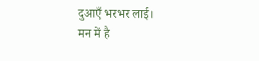दुआएँ भरभर लाई।
मन में है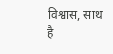विश्वास, साथ है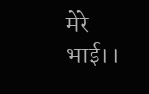मेरे भाई।।